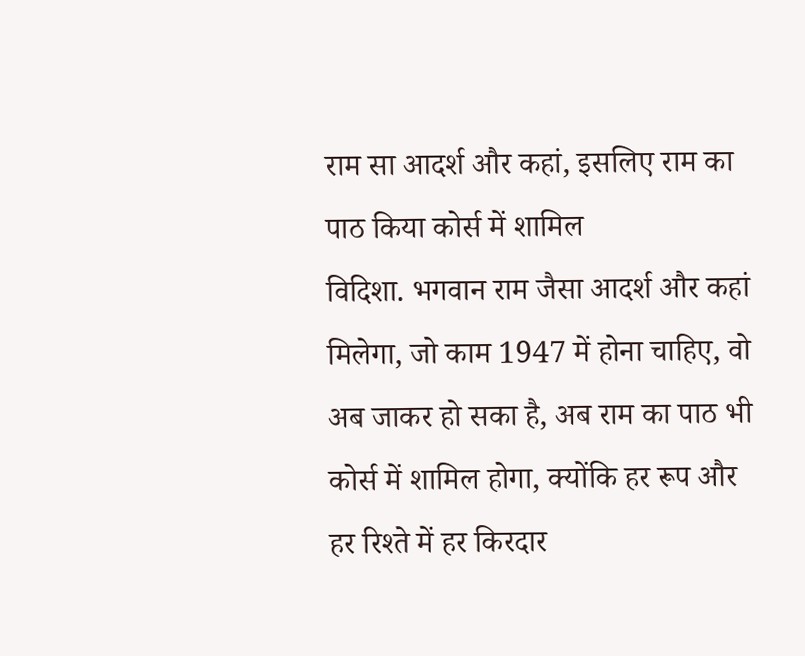राम सा आदर्श और कहां, इसलिए राम का पाठ किया कोर्स में शामिल
विदिशा. भगवान राम जैसा आदर्श और कहां मिलेगा, जो काम 1947 में होना चाहिए, वो अब जाकर हो सका है, अब राम का पाठ भी कोर्स में शामिल होगा, क्योंकि हर रूप और हर रिश्ते में हर किरदार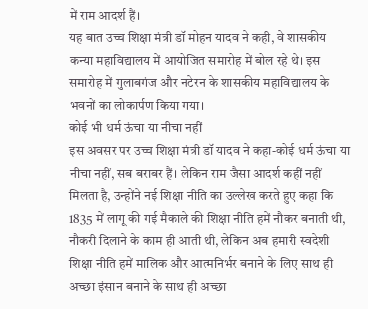में राम आदर्श हैं।
यह बात उच्च शिक्षा मंत्री डॉ मोहन यादव ने कही, वे शासकीय कन्या महाविद्यालय में आयोजित समारोह में बोल रहे थे। इस समारोह में गुलाबगंज और नटेरन के शासकीय महाविद्यालय के भवनों का लोकार्पण किया गया।
कोई भी धर्म ऊंचा या नीचा नहीं
इस अवसर पर उच्च शिक्षा मंत्री डॉ यादव ने कहा-कोई धर्म ऊंचा या नीचा नहीं, सब बराबर हैं। लेकिन राम जैसा आदर्श कहीं नहीं मिलता है, उन्होंने नई शिक्षा नीति का उल्लेख करते हुए कहा कि 1835 में लागू की गई मैकाले की शिक्षा नीति हमें नौकर बनाती थी, नौकरी दिलाने के काम ही आती थी, लेकिन अब हमारी स्वदेशी शिक्षा नीति हमें मालिक और आत्मनिर्भर बनाने के लिए साथ ही अच्छा इंसान बनाने के साथ ही अच्छा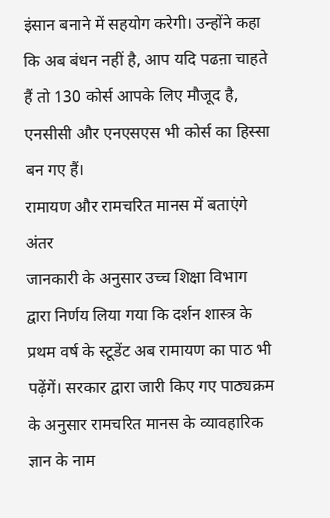इंसान बनाने में सहयोग करेगी। उन्होंने कहा कि अब बंधन नहीं है, आप यदि पढऩा चाहते हैं तो 130 कोर्स आपके लिए मौजूद है, एनसीसी और एनएसएस भी कोर्स का हिस्सा बन गए हैं।
रामायण और रामचरित मानस में बताएंगे अंतर
जानकारी के अनुसार उच्च शिक्षा विभाग द्वारा निर्णय लिया गया कि दर्शन शास्त्र के प्रथम वर्ष के स्टूडेंट अब रामायण का पाठ भी पढ़ेंगें। सरकार द्वारा जारी किए गए पाठ्यक्रम के अनुसार रामचरित मानस के व्यावहारिक ज्ञान के नाम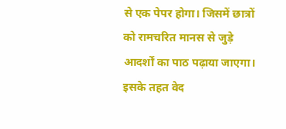से एक पेपर होगा। जिसमें छात्रों को रामचरित मानस से जुड़े आदर्शों का पाठ पढ़ाया जाएगा। इसके तहत वेद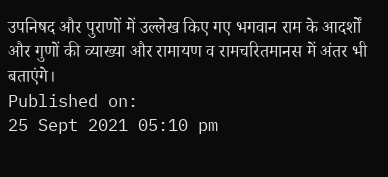उपनिषद और पुराणों में उल्लेख किए गए भगवान राम के आदर्शों और गुणों की व्याख्या और रामायण व रामचरितमानस में अंतर भी बताएंगे।
Published on:
25 Sept 2021 05:10 pm